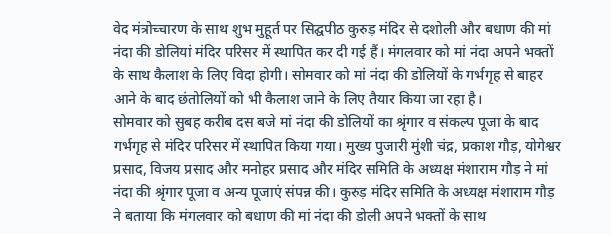वेद मंत्रोच्चारण के साथ शुभ मुहूर्त पर सिद्घपीठ कुरुड़ मंदिर से दशोली और बधाण की मां नंदा की डोलियां मंदिर परिसर में स्थापित कर दी गई हैं। मंगलवार को मां नंदा अपने भक्तों के साथ कैलाश के लिए विदा होगी। सोमवार को मां नंदा की डोलियों के गर्भगृह से बाहर आने के बाद छंतोलियों को भी कैलाश जाने के लिए तैयार किया जा रहा है।
सोमवार को सुबह करीब दस बजे मां नंदा की डोलियों का श्रृंगार व संकल्प पूजा के बाद गर्भगृह से मंदिर परिसर में स्थापित किया गया। मुख्य पुजारी मुंशी चंद्र, प्रकाश गौड़, योगेश्वर प्रसाद, विजय प्रसाद और मनोहर प्रसाद और मंदिर समिति के अध्यक्ष मंशाराम गौड़ ने मां नंदा की श्रृंगार पूजा व अन्य पूजाएं संपन्न की। कुरुड़ मंदिर समिति के अध्यक्ष मंशाराम गौड़ ने बताया कि मंगलवार को बधाण की मां नंदा की डोली अपने भक्तों के साथ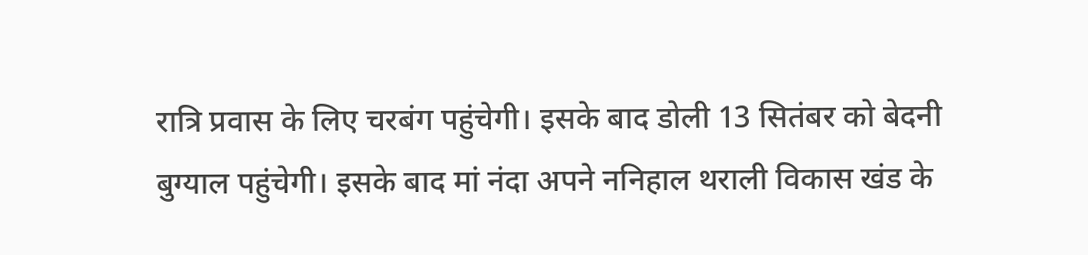रात्रि प्रवास के लिए चरबंग पहुंचेगी। इसके बाद डोली 13 सितंबर को बेदनी बुग्याल पहुंचेगी। इसके बाद मां नंदा अपने ननिहाल थराली विकास खंड के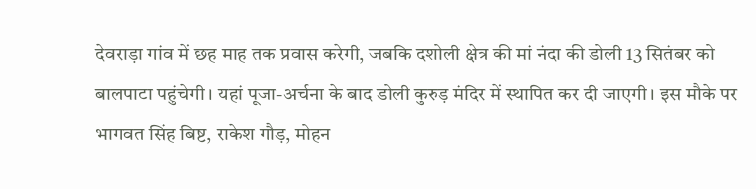देवराड़ा गांव में छह माह तक प्रवास करेगी, जबकि दशोली क्षेत्र की मां नंदा की डोली 13 सितंबर को बालपाटा पहुंचेगी। यहां पूजा-अर्चना के बाद डोली कुरुड़ मंदिर में स्थापित कर दी जाएगी। इस मौके पर भागवत सिंह बिष्ट, राकेश गौड़, मोहन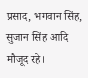प्रसाद, भगवान सिंह, सुजान सिंह आदि मौजूद रहे।